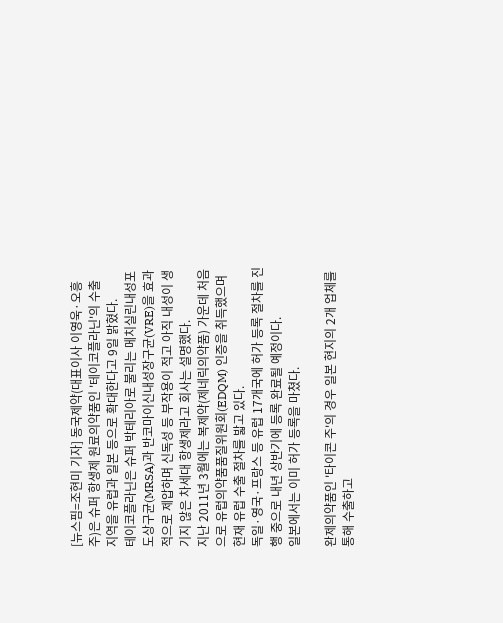[뉴스핌=조현미 기자] 동국제약(대표이사 이영욱·오흥주)은 슈퍼 항생제 원료의약품인 '테이코플라닌'의 수출 지역을 유럽과 일본 등으로 확대한다고 9일 밝혔다.
테이코플라닌은 슈퍼 박테리아로 불리는 메치실린내성포도상구균(MRSA)과 반코마이신내성장구균(VRE)을 효과적으로 제압하며 신독성 등 부작용이 적고 아직 내성이 생기지 않은 차세대 항생제라고 회사는 설명했다.
지난 2011년 3월에는 복제약(제네릭의약품) 가운데 처음으로 유럽의약품품질위원회(EDQM) 인증을 취득했으며 현재 유럽 수출 절차를 밟고 있다.
독일·영국·프랑스 등 유럽 17개국에 허가 등록 절차를 진행 중으로 내년 상반기에 등록 완료될 예정이다.
일본에서는 이미 허가 등록을 마쳤다.

완제의약품인 '타이콘 주'의 경우 일본 현지의 2개 업체를 통해 수출하고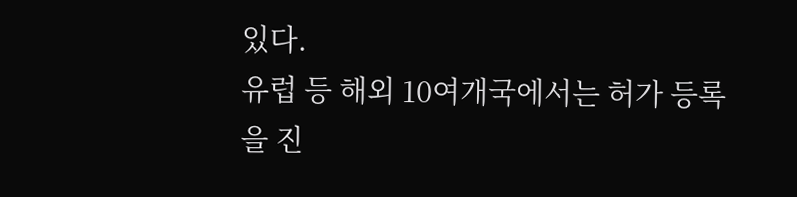있다.
유럽 등 해외 10여개국에서는 허가 등록을 진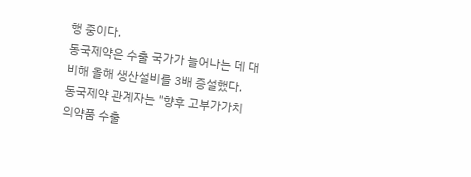행 중이다.
동국제약은 수출 국가가 늘어나는 데 대비해 올해 생산설비를 3배 증설했다.
동국제약 관계자는 "향후 고부가가치 의약품 수출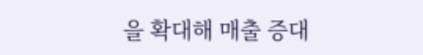을 확대해 매출 증대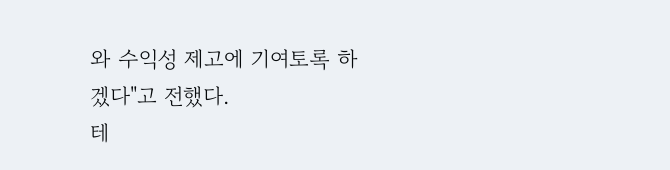와 수익성 제고에 기여토록 하겠다"고 전했다.
테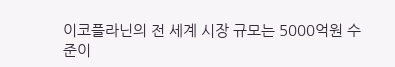이코플라닌의 전 세계 시장 규모는 5000억원 수준이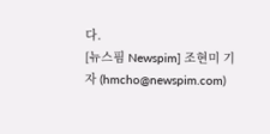다.
[뉴스핌 Newspim] 조현미 기자 (hmcho@newspim.com)